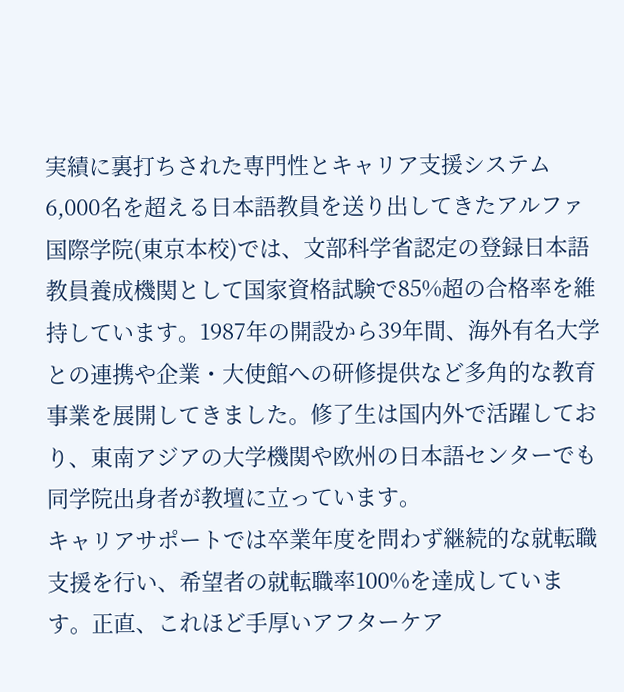実績に裏打ちされた専門性とキャリア支援システム
6,000名を超える日本語教員を送り出してきたアルファ国際学院(東京本校)では、文部科学省認定の登録日本語教員養成機関として国家資格試験で85%超の合格率を維持しています。1987年の開設から39年間、海外有名大学との連携や企業・大使館への研修提供など多角的な教育事業を展開してきました。修了生は国内外で活躍しており、東南アジアの大学機関や欧州の日本語センターでも同学院出身者が教壇に立っています。
キャリアサポートでは卒業年度を問わず継続的な就転職支援を行い、希望者の就転職率100%を達成しています。正直、これほど手厚いアフターケア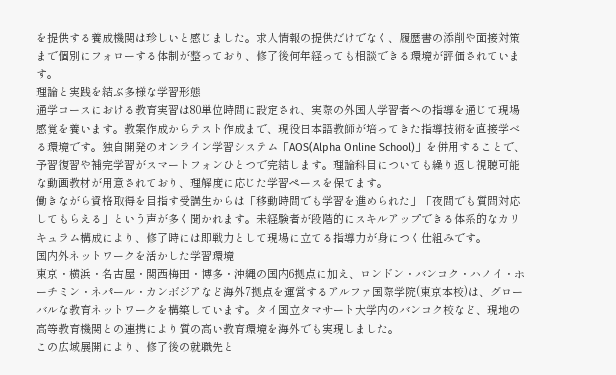を提供する養成機関は珍しいと感じました。求人情報の提供だけでなく、履歴書の添削や面接対策まで個別にフォローする体制が整っており、修了後何年経っても相談できる環境が評価されています。
理論と実践を結ぶ多様な学習形態
通学コースにおける教育実習は80単位時間に設定され、実際の外国人学習者への指導を通じて現場感覚を養います。教案作成からテスト作成まで、現役日本語教師が培ってきた指導技術を直接学べる環境です。独自開発のオンライン学習システム「AOS(Alpha Online School)」を併用することで、予習復習や補完学習がスマートフォンひとつで完結します。理論科目についても繰り返し視聴可能な動画教材が用意されており、理解度に応じた学習ペースを保てます。
働きながら資格取得を目指す受講生からは「移動時間でも学習を進められた」「夜間でも質問対応してもらえる」という声が多く聞かれます。未経験者が段階的にスキルアップできる体系的なカリキュラム構成により、修了時には即戦力として現場に立てる指導力が身につく仕組みです。
国内外ネットワークを活かした学習環境
東京・横浜・名古屋・関西梅田・博多・沖縄の国内6拠点に加え、ロンドン・バンコク・ハノイ・ホーチミン・ネパール・カンボジアなど海外7拠点を運営するアルファ国際学院(東京本校)は、グローバルな教育ネットワークを構築しています。タイ国立タマサート大学内のバンコク校など、現地の高等教育機関との連携により質の高い教育環境を海外でも実現しました。
この広域展開により、修了後の就職先と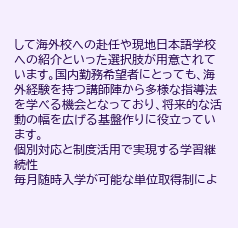して海外校への赴任や現地日本語学校への紹介といった選択肢が用意されています。国内勤務希望者にとっても、海外経験を持つ講師陣から多様な指導法を学べる機会となっており、将来的な活動の幅を広げる基盤作りに役立っています。
個別対応と制度活用で実現する学習継続性
毎月随時入学が可能な単位取得制によ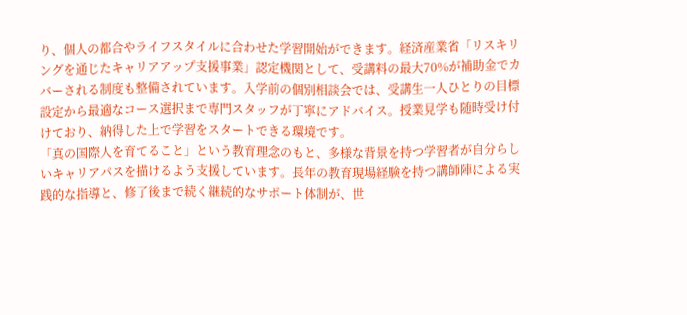り、個人の都合やライフスタイルに合わせた学習開始ができます。経済産業省「リスキリングを通じたキャリアアップ支援事業」認定機関として、受講料の最大70%が補助金でカバーされる制度も整備されています。入学前の個別相談会では、受講生一人ひとりの目標設定から最適なコース選択まで専門スタッフが丁寧にアドバイス。授業見学も随時受け付けており、納得した上で学習をスタートできる環境です。
「真の国際人を育てること」という教育理念のもと、多様な背景を持つ学習者が自分らしいキャリアパスを描けるよう支援しています。長年の教育現場経験を持つ講師陣による実践的な指導と、修了後まで続く継続的なサポート体制が、世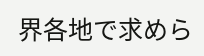界各地で求めら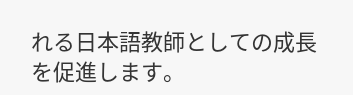れる日本語教師としての成長を促進します。